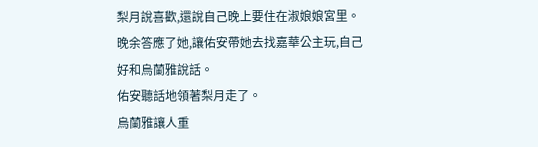梨月說喜歡,還說自己晚上要住在淑娘娘宮里。
晚余答應了她,讓佑安帶她去找嘉華公主玩,自己好和烏蘭雅說話。
佑安聽話地領著梨月走了。
烏蘭雅讓人重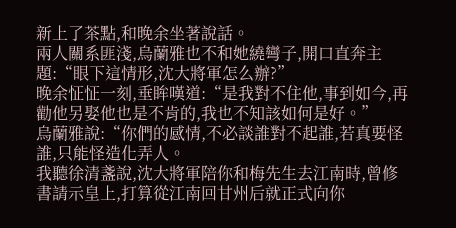新上了茶點,和晚余坐著說話。
兩人關系匪淺,烏蘭雅也不和她繞彎子,開口直奔主題:“眼下這情形,沈大將軍怎么辦?”
晚余怔怔一刻,垂眸嘆道:“是我對不住他,事到如今,再勸他另娶他也是不肯的,我也不知該如何是好。”
烏蘭雅說:“你們的感情,不必談誰對不起誰,若真要怪誰,只能怪造化弄人。
我聽徐清盞說,沈大將軍陪你和梅先生去江南時,曾修書請示皇上,打算從江南回甘州后就正式向你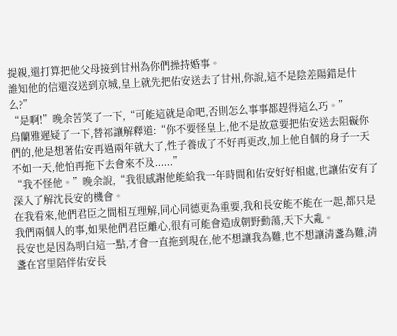提親,還打算把他父母接到甘州為你們操持婚事。
誰知他的信還沒送到京城,皇上就先把佑安送去了甘州,你說,這不是陰差陽錯是什么?”
“是啊!”晚余苦笑了一下,“可能這就是命吧,否則怎么事事都趕得這么巧。”
烏蘭雅遲疑了一下,替祁讓解釋道:“你不要怪皇上,他不是故意要把佑安送去阻礙你們的,他是想著佑安再過兩年就大了,性子養成了不好再更改,加上他自個的身子一天不如一天,他怕再拖下去會來不及......”
“我不怪他。”晚余說,“我很感謝他能給我一年時間和佑安好好相處,也讓佑安有了深入了解沈長安的機會。
在我看來,他們君臣之間相互理解,同心同德更為重要,我和長安能不能在一起,都只是我們兩個人的事,如果他們君臣離心,很有可能會造成朝野動蕩,天下大亂。
長安也是因為明白這一點,才會一直拖到現在,他不想讓我為難,也不想讓清盞為難,清盞在宮里陪伴佑安長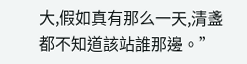大,假如真有那么一天,清盞都不知道該站誰那邊。”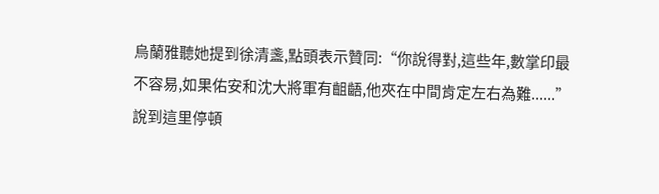烏蘭雅聽她提到徐清盞,點頭表示贊同:“你說得對,這些年,數掌印最不容易,如果佑安和沈大將軍有齟齬,他夾在中間肯定左右為難......”
說到這里停頓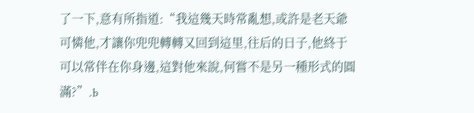了一下,意有所指道:“我這幾天時常亂想,或許是老天爺可憐他,才讓你兜兜轉轉又回到這里,往后的日子,他終于可以常伴在你身邊,這對他來說,何嘗不是另一種形式的圓滿?”.b